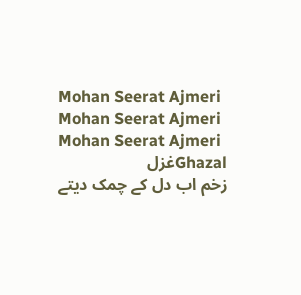Mohan Seerat Ajmeri
Mohan Seerat Ajmeri
Mohan Seerat Ajmeri
Ghazalغزل
زخم اب دل کے چمک دیتے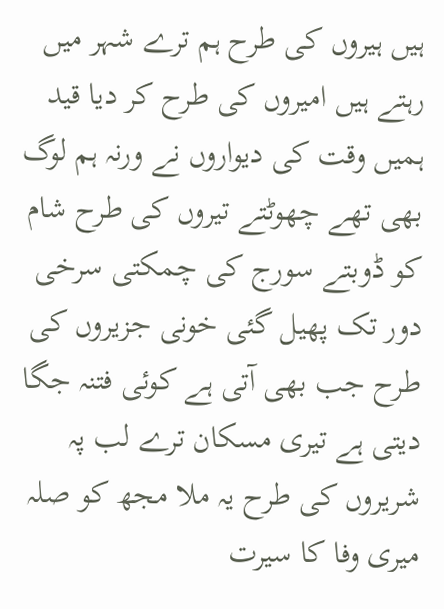ہیں ہیروں کی طرح ہم ترے شہر میں رہتے ہیں امیروں کی طرح کر دیا قید ہمیں وقت کی دیواروں نے ورنہ ہم لوگ بھی تھے چھوٹتے تیروں کی طرح شام کو ڈوبتے سورج کی چمکتی سرخی دور تک پھیل گئی خونی جزیروں کی طرح جب بھی آتی ہے کوئی فتنہ جگا دیتی ہے تیری مسکان ترے لب پہ شریروں کی طرح یہ ملا مجھ کو صلہ میری وفا کا سیرت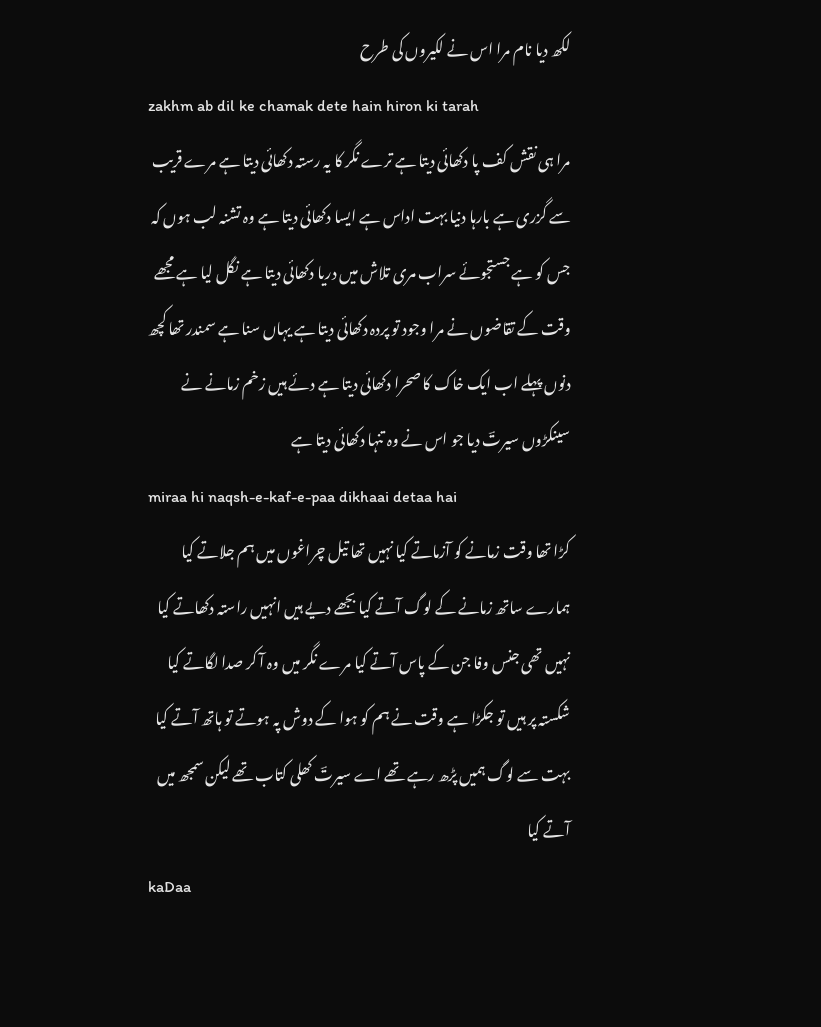لکھ دیا نام مرا اس نے لکیروں کی طرح
zakhm ab dil ke chamak dete hain hiron ki tarah
مرا ہی نقش کف پا دکھائی دیتا ہے ترے نگر کا یہ رستہ دکھائی دیتا ہے مرے قریب سے گزری ہے بارہا دنیا بہت اداس ہے ایسا دکھائی دیتا ہے وہ تشنہ لب ہوں کہ جس کو ہے جستجوئے سراب مری تلاش میں دریا دکھائی دیتا ہے نگل لیا ہے مجھے وقت کے تقاضوں نے مرا وجود تو پردہ دکھائی دیتا ہے یہاں سنا ہے سمندر تھا کچھ دنوں پہلے اب ایک خاک کا صحرا دکھائی دیتا ہے دئے ہیں زخم زمانے نے سینکڑوں سیرتؔ دیا جو اس نے وہ تنہا دکھائی دیتا ہے
miraa hi naqsh-e-kaf-e-paa dikhaai detaa hai
کڑا تھا وقت زمانے کو آزماتے کیا نہیں تھا تیل چراغوں میں ہم جلاتے کیا ہمارے ساتھ زمانے کے لوگ آتے کیا بجھے دیے ہیں انہیں راستہ دکھاتے کیا نہیں تھی جنس وفا جن کے پاس آتے کیا مرے نگر میں وہ آ کر صدا لگاتے کیا شکستہ پر ہیں تو جکڑا ہے وقت نے ہم کو ہوا کے دوش پہ ہوتے تو ہاتھ آتے کیا بہت سے لوگ ہمیں پڑھ رہے تھے اے سیرتؔ کھلی کتاب تھے لیکن سمجھ میں آتے کیا
kaDaa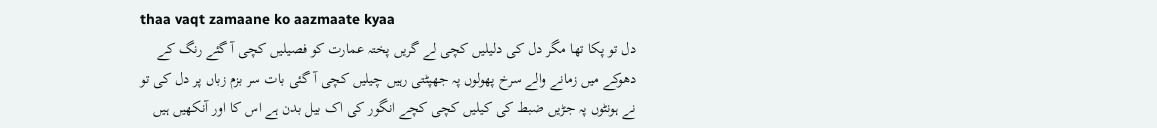thaa vaqt zamaane ko aazmaate kyaa
دل تو پکا تھا مگر دل کی دلیلیں کچی لے گریں پختہ عمارت کو فصیلیں کچی آ گئے رنگ کے دھوکے میں زمانے والے سرخ پھولوں پہ جھپٹتی رہیں چیلیں کچی آ گئی بات سر بزم زباں پر دل کی تو نے ہونٹوں پہ جڑیں ضبط کی کیلیں کچی کچے انگور کی اک بیل بدن ہے اس کا اور آنکھیں ہیں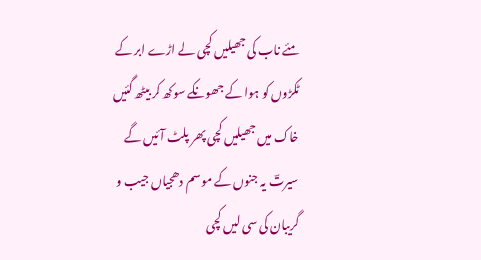مئے ناب کی جھیلیں کچی لے اڑے ابر کے ٹکڑوں کو ہوا کے جھونکے سوکھ کر بیٹھ گئیں خاک میں جھیلیں کچی پھر پلٹ آئیں گے سیرتؔ یہ جنوں کے موسم دھجیاں جیب و گریبان کی سی لیں کچی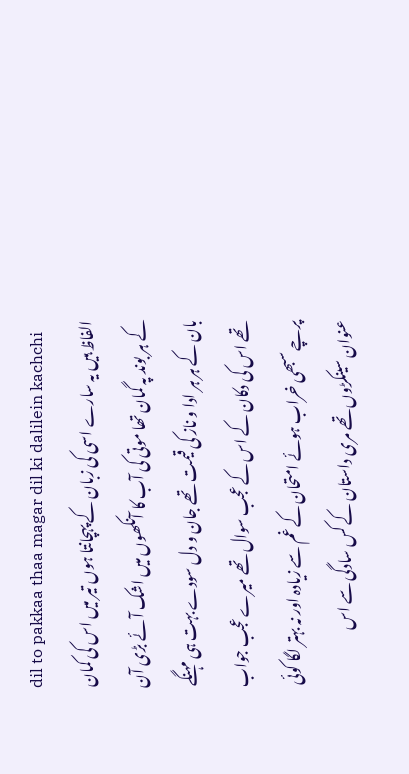dil to pakkaa thaa magar dil ki dalilein kachchi
الفاظ ہیں یہ سارے اسی کی زبان کے پہچانتا ہوں تیر میں اس کی کمان کے ہر بوند پہ گمان تھا موتی کی آب کا آنکھوں میں اشک آئے بڑی آن بان کے ہر ہر ادا و ناز کی قیمت تھے جان و دل سودے بہت ہی مہنگے تھے اس کی دکان کے اس کے عجب سوال تھے میرے عجب جواب پرچے سبھی خراب ہوئے امتحان کے غم سے زیادہ اور نہ بہتر لگا کوئی عنوان سینکڑوں تھے مری داستان کے کس سادگی سے اس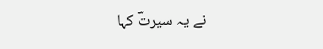نے یہ سیرتؔ کہا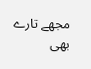مجھے تارے بھی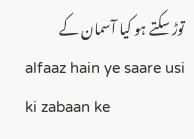توڑ سکتے ہو کیا آسمان کے
alfaaz hain ye saare usi ki zabaan ke